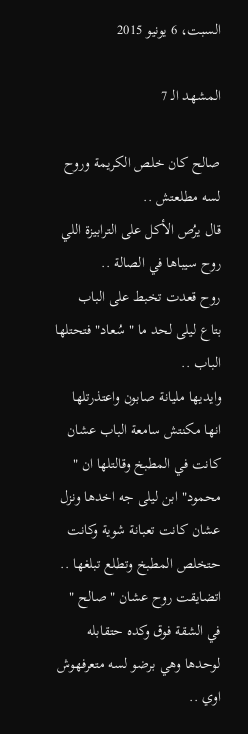السبت، 6 يونيو 2015

المشهد الـ 7

صالح كان خلص الكريمة وروح لسه مطلعتش ..
قال يرُص الأكل على الترابيزة اللي روح سيباها في الصالة ..
روح قعدت تخبط على الباب بتاع ليلى لحد ما " سُعاد" فتحتلها الباب ..
وايديها مليانة صابون واعتذرتلها انها مكنتش سامعة الباب عشان كانت في المطبخ وقالتلها ان " محمود" ابن ليلى جه اخدها ونزل عشان كانت تعبانة شوية وكانت حتخلص المطبخ وتطلع تبلغها ..
اتضايقت روح عشان " صالح " في الشقة فوق وكده حتقابله لوحدها وهي برضو لسه متعرفهوش اوي ..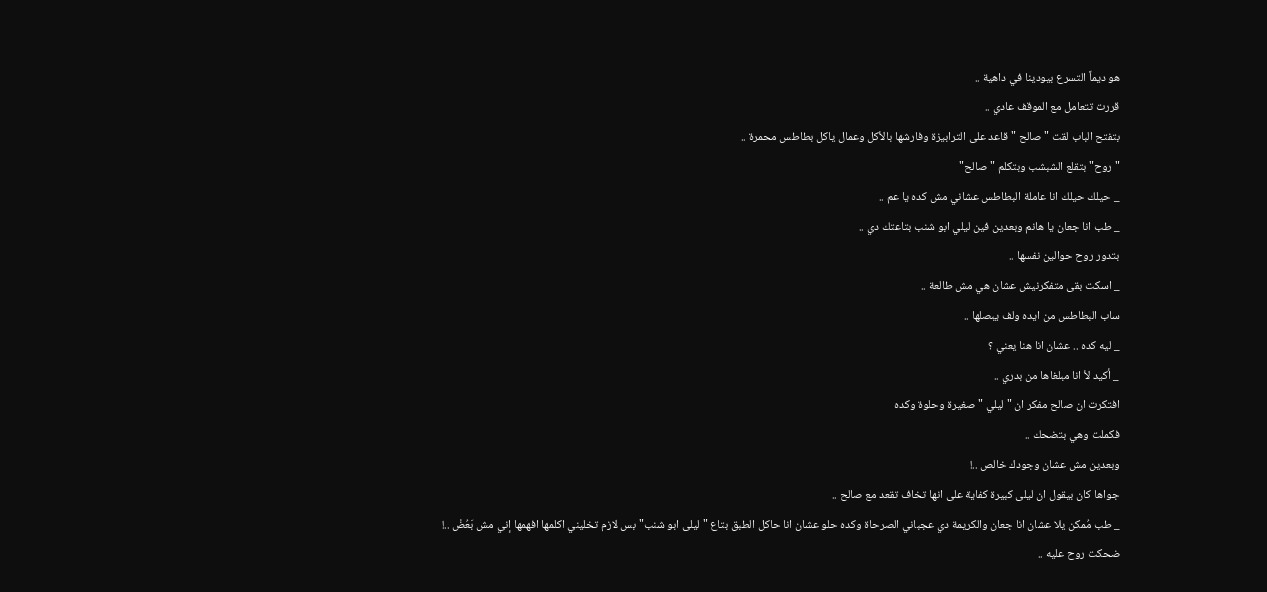هو ديماً التسرع بيودينا في داهية ..
قررت تتعامل مع الموقف عادي ..
بتفتح الباب لقت " صالح " قاعد على الترابيزة وفارشها بالأكل وعمال ياكل بطاطس محمرة ..
" روح" بتقلع الشبشب وبتكلم "صالح"
_ حيلك حيلك انا عاملة البطاطس عشاني مش كده يا عم ..
_ طب انا جعان يا هانم وبعدين فين ليلي ابو شنب بتاعتك دي ..
بتدور روح حوالين نفسها ..
_ اسكت بقى متفكرنيش عشان هي مش طالعة ..
ساب البطاطس من ايده ولف يبصلها ..
_ ليه كده .. عشان انا هنا يعني ؟
_ أكيد لأ انا مبلغاها من بدري ..
افتكرت ان صالح مفكر ان " ليلي " صغيرة وحلوة وكده
فكملت وهي بتضحك ..
وبعدين مش عشان وجودك خالص ..!
جواها كان بيقول ان ليلى كبيرة كفاية على انها تخاف تقعد مع صالح ..
_ طب مُمكن يلا عشان انا جعان والكريمة دي عجباني الصرحاة وكده حلو عشان انا حاكل الطبق بتاع " ليلى ابو شنب" بس لازم تخليني اكلمها افهمها إني مش بَعُضْ ..!
ضحكت روح عليه ..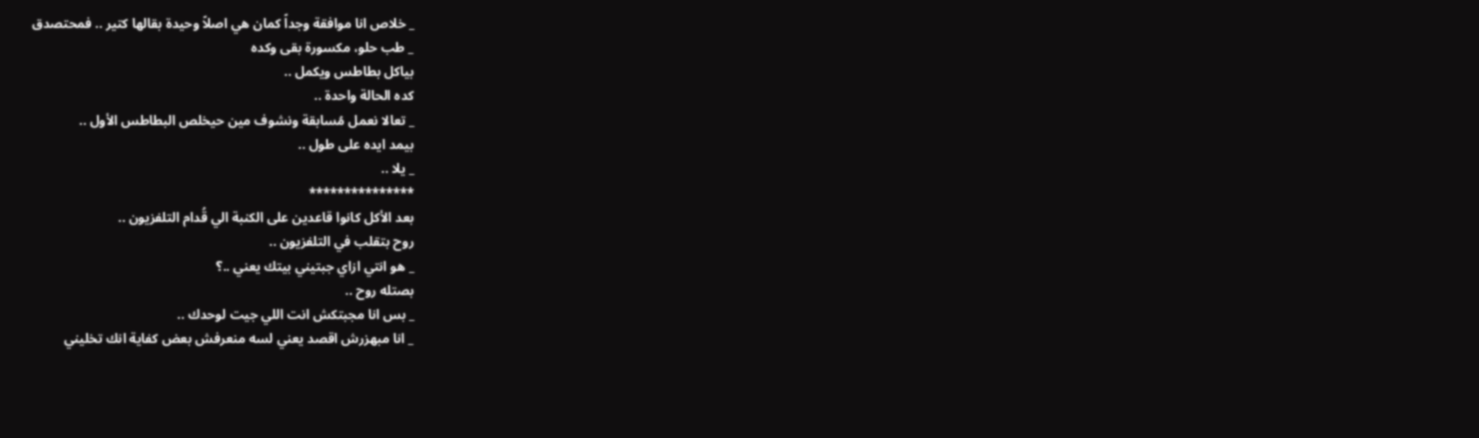_ خلاص انا موافقة وجداً كمان هي اصلاً وحيدة بقالها كتير .. فمحتصدق
_ طب حلو، مكسورة بقى وكده
بياكل بطاطس ويكمل ..
كده الحالة واحدة ..
_ تعالا نعمل مُسابقة ونشوف مين حيخلص البطاطس الأول ..
بيمد ايده على طول ..
_ يلا ..
***************
بعد الأكل كانوا قاعدين على الكنبة الي قُدام التلفزيون ..
روح بتقلب في التلفزيون ..
_ هو انتي ازاي جبتيني بيتك يعني ..؟
بصتله روح ..
_ بس انا مجبتكش انت اللي جيت لوحدك ..
_ انا مبهزرش اقصد يعني لسه منعرفش بعض كفاية انك تخليني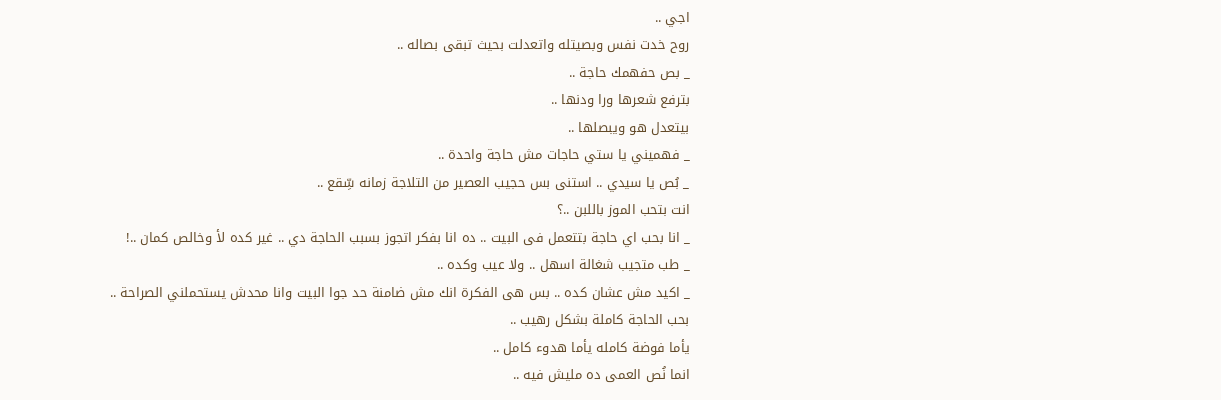اجي ..
روح خدت نفس وبصيتله واتعدلت بحيث تبقى بصاله ..
_ بص حفهمك حاجة ..
بترفع شعرها ورا ودنها ..
بيتعدل هو ويبصلها ..
_ فهميني يا ستي حاجات مش حاجة واحدة ..
_ بُص يا سيدي .. استنى بس حجيب العصير من التلاجة زمانه سِّقع ..
انت بتحب الموز باللبن ..؟
_ انا بحب اي حاجة بتتعمل فى البيت .. ده انا بفكر اتجوز بسبب الحاجة دي .. غير كده لأ وخالص كمان ..!
_ طب متجيب شغالة اسهل .. ولا عيب وكده ..
_ اكيد مش عشان كده .. بس هى الفكرة انك مش ضامنة حد جوا البيت وانا محدش يستحملني الصراحة ..
بحب الحاجة كاملة بشكل رهيب ..
يأما فوضة كامله يأما هدوء كامل ..
انما نُص العمى ده مليش فيه ..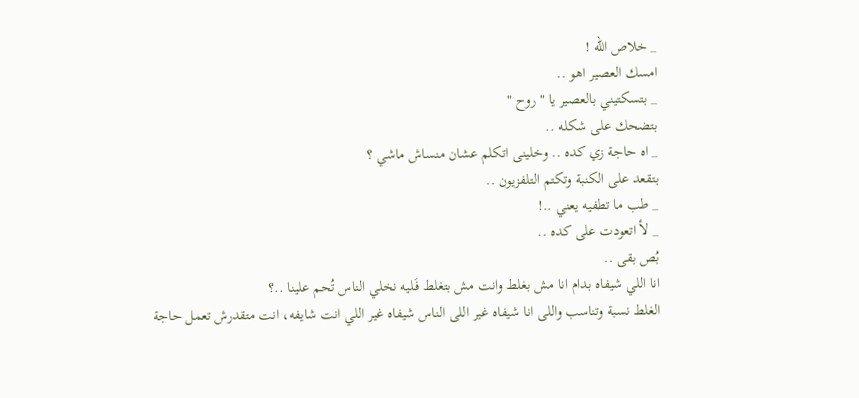_ خلاص الله !
امسك العصير اهو ..
_ بتسكتيني بالعصير يا " روح "
بتضحك على شكله ..
_ اه حاجة زي كده .. وخلينى اتكلم عشان منساش ماشي ؟
بتقعد على الكنبة وتكتم التلفزيون ..
_ طب ما تطفيه يعني ..!
_ لأ اتعودت على كده ..
بُص بقى ..
انا اللي شيفاه بدام انا مش بغلط وانت مش بتغلط فَـليه نخلي الناس تُحم علينا ..؟
الغلط نسبة وتناسب واللى انا شيفاه غير اللى الناس شيفاه غير اللي انت شايفه، انت متقدرش تعمل حاجة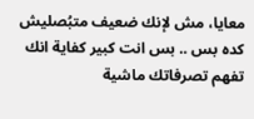معايا، مش لإنك ضعيف متبُصليش كده بس .. بس انت كبير كفاية انك تفهم تصرفاتك ماشية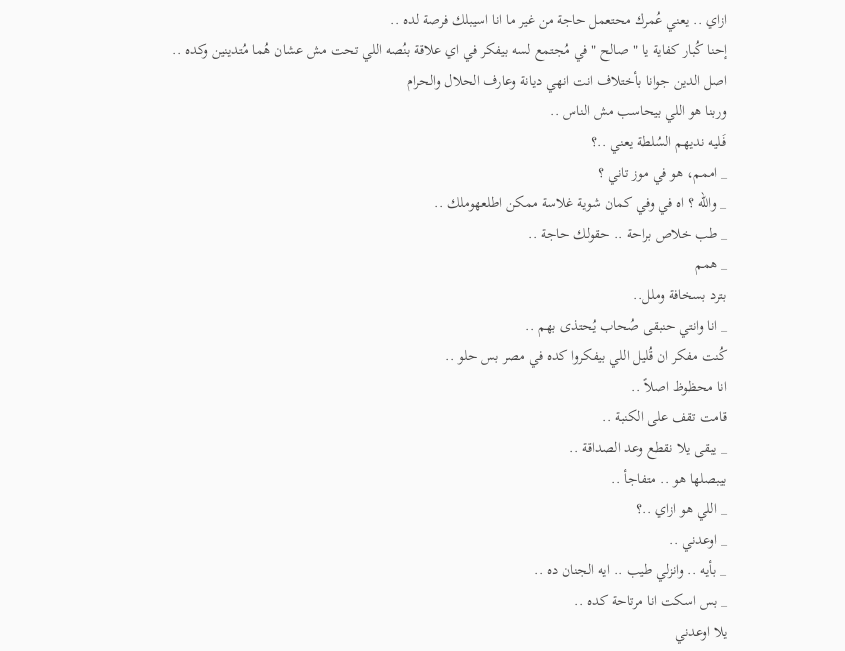ازاي .. يعني عُمرك محتعمل حاجة من غير ما انا اسيبلك فرصة لده ..
إحنا كُبار كفاية يا " صالح " في مُجتمع لسه بيفكر في اي علاقة بنُصه اللي تحت مش عشان هُما مُتدينين وكده ..
اصل الدين جوانا بأختلاف انت انهي ديانة وعارف الحلال والحرام
وربنا هو اللي بيحاسب مش الناس ..
فَـليه نديهم السُلطة يعني ..؟
_ اممم، هو في موز تاني ؟
_ والله ؟ اه في وفي كمان شوية غلاسة ممكن اطلعهوملك ..
_ طب خلاص براحة .. حقولك حاجة ..
_ همم
بترد بسخافة وملل..
_ انا وانتي حنبقى صُحاب يُحتذى بهم ..
كُنت مفكر ان قُليل اللي بيفكروا كده في مصر بس حلو ..
انا محظوظ اصلاً ..
قامت تقف على الكنبة ..
_ يبقى يلا نقطع وعد الصداقة ..
بيبصلها هو .. متفاجأ ..
_ اللي هو ازاي ..؟
_ اوعدني ..
_ بأيه .. وانزلي طيب .. ايه الجنان ده ..
_ بس اسكت انا مرتاحة كده ..
يلا اوعدني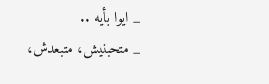_ ايوا بأيه ..
_ متحبنيش، متبعدش،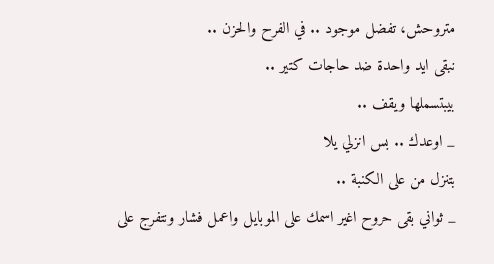متروحش، تفضل موجود .. في الفرح والحزن ..
نبقى ايد واحدة ضد حاجات كتير ..
بيبتسملها ويقف ..
_ اوعدك .. بس انزلي يلا
بتنزل من على الكنبة ..
_ ثواني بقى حروح اغير اسمك على الموبايل واعمل فشار ونتفرج على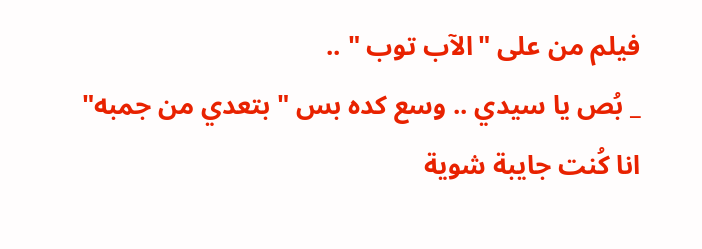فيلم من على "الآب توب " ..
_ بُص يا سيدي .. وسع كده بس " بتعدي من جمبه"
انا كُنت جايبة شوية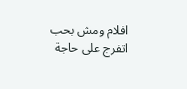افلام ومش بحب اتفرج على حاجة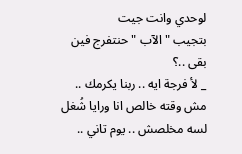لوحدي وانت جيت
بتجيب " الآب " حنتفرج فين بقى ..؟
_ لأ فرجة ايه .. ربنا يكرمك .. مش وقته خالص انا ورايا شُغل لسه مخلصش .. يوم تاني ..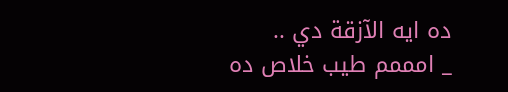ده ايه الآزقة دي ..
_ امممم طيب خلاص ده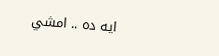ايه ده .. امشي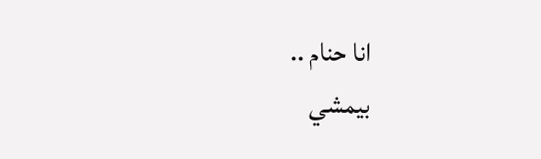انا حنام ..
بيمشي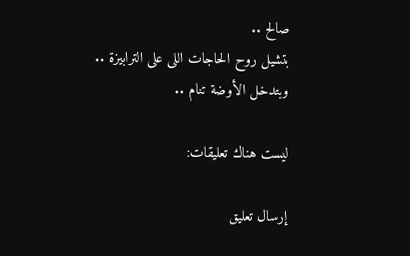صالح ..
بتشيل روح الحاجات اللى على الترابيزة ..
وبتدخل الأوضة تنام ..

ليست هناك تعليقات:

إرسال تعليق